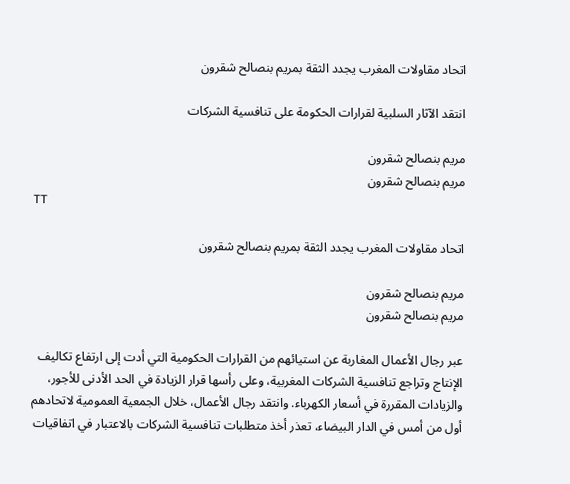اتحاد مقاولات المغرب يجدد الثقة بمريم بنصالح شقرون

انتقد الآثار السلبية لقرارات الحكومة على تنافسية الشركات

مريم بنصالح شقرون
مريم بنصالح شقرون
TT

اتحاد مقاولات المغرب يجدد الثقة بمريم بنصالح شقرون

مريم بنصالح شقرون
مريم بنصالح شقرون

عبر رجال الأعمال المغاربة عن استيائهم من القرارات الحكومية التي أدت إلى ارتفاع تكاليف الإنتاج وتراجع تنافسية الشركات المغربية، وعلى رأسها قرار الزيادة في الحد الأدنى للأجور، والزيادات المقررة في أسعار الكهرباء. وانتقد رجال الأعمال، خلال الجمعية العمومية لاتحادهم أول من أمس في الدار البيضاء، تعذر أخذ متطلبات تنافسية الشركات بالاعتبار في اتفاقيات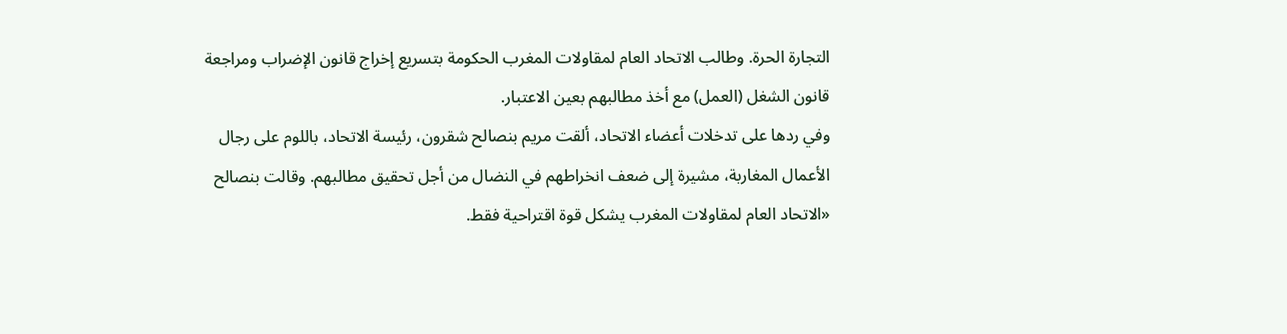التجارة الحرة. وطالب الاتحاد العام لمقاولات المغرب الحكومة بتسريع إخراج قانون الإضراب ومراجعة قانون الشغل (العمل) مع أخذ مطالبهم بعين الاعتبار.
وفي ردها على تدخلات أعضاء الاتحاد، ألقت مريم بنصالح شقرون، رئيسة الاتحاد، باللوم على رجال الأعمال المغاربة، مشيرة إلى ضعف انخراطهم في النضال من أجل تحقيق مطالبهم. وقالت بنصالح «الاتحاد العام لمقاولات المغرب يشكل قوة اقتراحية فقط.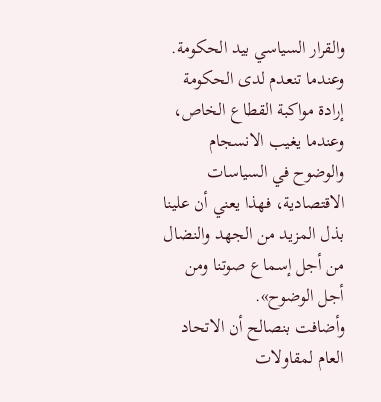والقرار السياسي بيد الحكومة. وعندما تنعدم لدى الحكومة إرادة مواكبة القطاع الخاص، وعندما يغيب الانسجام والوضوح في السياسات الاقتصادية، فهذا يعني أن علينا بذل المزيد من الجهد والنضال من أجل إسماع صوتنا ومن أجل الوضوح».
وأضافت بنصالح أن الاتحاد العام لمقاولات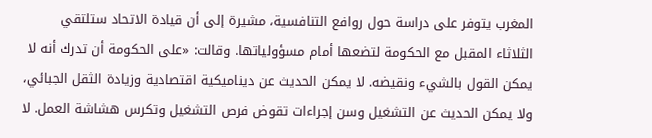المغرب يتوفر على دراسة حول روافع التنافسية، مشيرة إلى أن قيادة الاتحاد ستلتقي الثلاثاء المقبل مع الحكومة لتضعها أمام مسؤولياتها. وقالت: «على الحكومة أن تدرك أنه لا يمكن القول بالشيء ونقيضه. لا يمكن الحديث عن ديناميكية اقتصادية وزيادة الثقل الجبائي، ولا يمكن الحديث عن التشغيل وسن إجراءات تقوض فرص التشغيل وتكرس هشاشة العمل. لا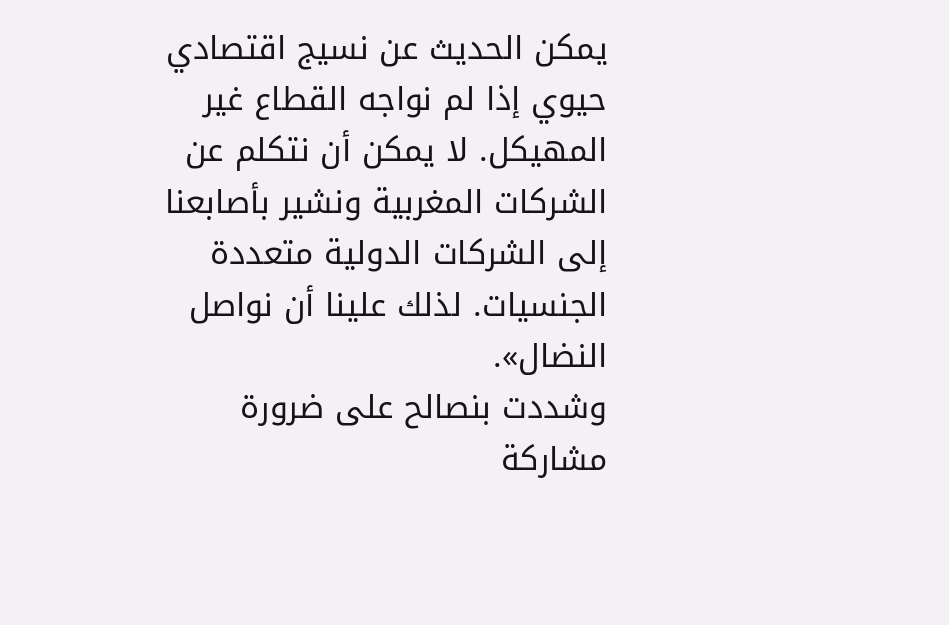يمكن الحديث عن نسيج اقتصادي حيوي إذا لم نواجه القطاع غير المهيكل. لا يمكن أن نتكلم عن الشركات المغربية ونشير بأصابعنا إلى الشركات الدولية متعددة الجنسيات. لذلك علينا أن نواصل النضال».
وشددت بنصالح على ضرورة مشاركة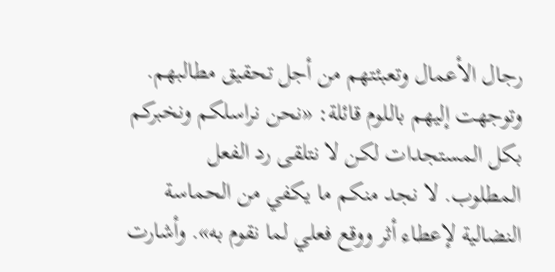رجال الأعمال وتعبئتهم من أجل تحقيق مطالبهم. وتوجهت إليهم باللوم قائلة: «نحن نراسلكم ونخبركم بكل المستجدات لكن لا نتلقى رد الفعل المطلوب. لا نجد منكم ما يكفي من الحماسة النضالية لإعطاء أثر ووقع فعلي لما نقوم به». وأشارت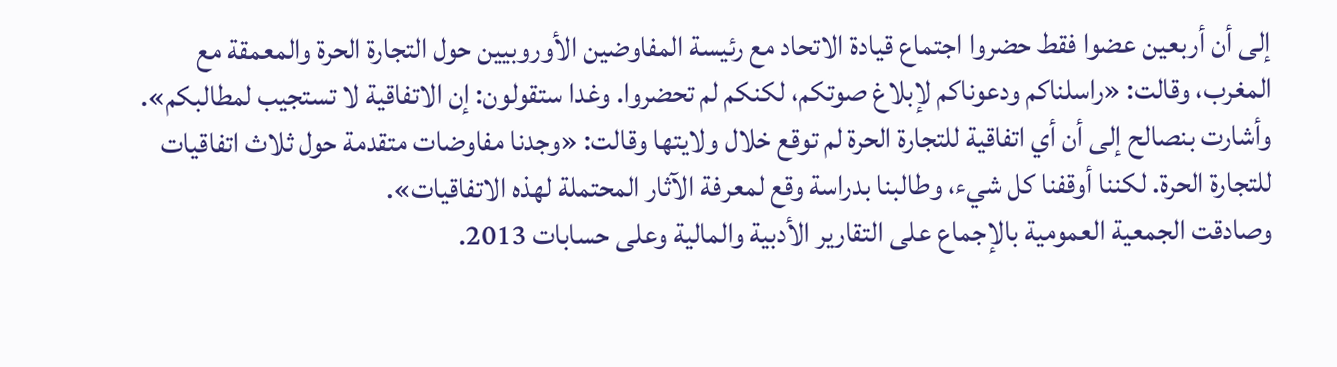إلى أن أربعين عضوا فقط حضروا اجتماع قيادة الاتحاد مع رئيسة المفاوضين الأوروبيين حول التجارة الحرة والمعمقة مع المغرب، وقالت: «راسلناكم ودعوناكم لإبلاغ صوتكم، لكنكم لم تحضروا. وغدا ستقولون: إن الاتفاقية لا تستجيب لمطالبكم».
وأشارت بنصالح إلى أن أي اتفاقية للتجارة الحرة لم توقع خلال ولايتها وقالت: «وجدنا مفاوضات متقدمة حول ثلاث اتفاقيات للتجارة الحرة. لكننا أوقفنا كل شيء، وطالبنا بدراسة وقع لمعرفة الآثار المحتملة لهذه الاتفاقيات».
وصادقت الجمعية العمومية بالإجماع على التقارير الأدبية والمالية وعلى حسابات 2013.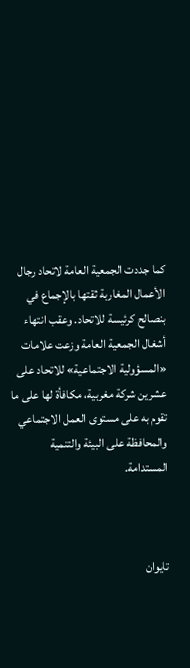كما جددت الجمعية العامة لاتحاد رجال الأعمال المغاربة ثقتها بالإجماع في بنصالح كرئيسة للاتحاد. وعقب انتهاء أشغال الجمعية العامة وزعت علامات «المسؤولية الاجتماعية» للاتحاد على عشرين شركة مغربية، مكافأة لها على ما تقوم به على مستوى العمل الاجتماعي والمحافظة على البيئة والتنمية المستدامة.



تايوان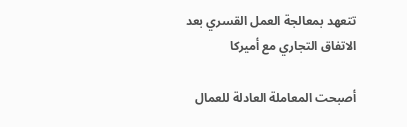تتعهد بمعالجة العمل القسري بعد الاتفاق التجاري مع أميركا

أصبحت المعاملة العادلة للعمال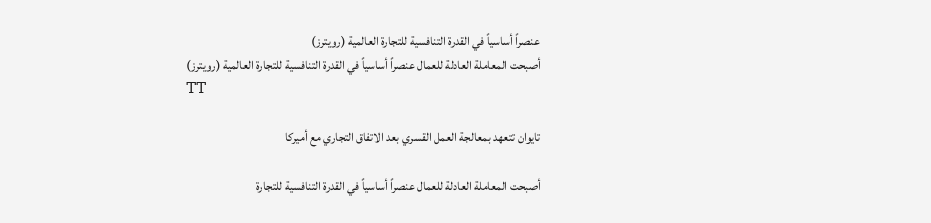عنصراً أساسياً في القدرة التنافسية للتجارة العالمية (رويترز)
أصبحت المعاملة العادلة للعمال عنصراً أساسياً في القدرة التنافسية للتجارة العالمية (رويترز)
TT

تايوان تتعهد بمعالجة العمل القسري بعد الاتفاق التجاري مع أميركا

أصبحت المعاملة العادلة للعمال عنصراً أساسياً في القدرة التنافسية للتجارة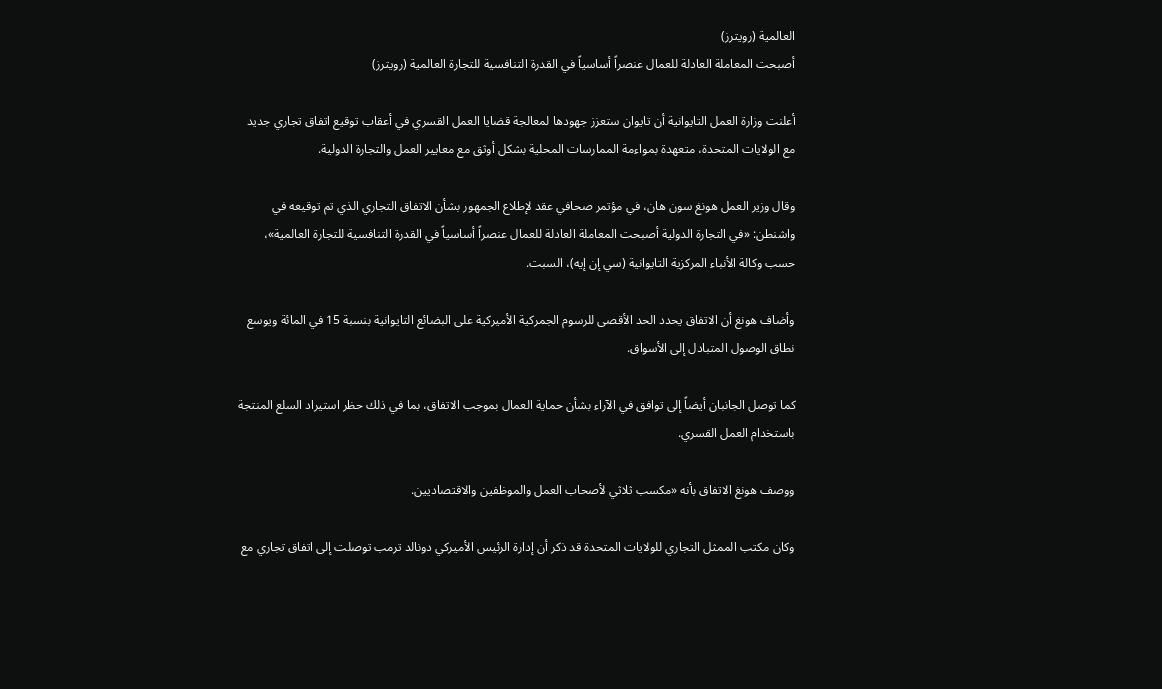العالمية (رويترز)
أصبحت المعاملة العادلة للعمال عنصراً أساسياً في القدرة التنافسية للتجارة العالمية (رويترز)

أعلنت وزارة العمل التايوانية أن تايوان ستعزز جهودها لمعالجة قضايا العمل القسري في أعقاب توقيع اتفاق تجاري جديد مع الولايات المتحدة، متعهدة بمواءمة الممارسات المحلية بشكل أوثق مع معايير العمل والتجارة الدولية.

وقال وزير العمل هونغ سون هان، في مؤتمر صحافي عقد لإطلاع الجمهور بشأن الاتفاق التجاري الذي تم توقيعه في واشنطن: «في التجارة الدولية أصبحت المعاملة العادلة للعمال عنصراً أساسياً في القدرة التنافسية للتجارة العالمية»، حسب وكالة الأنباء المركزية التايوانية (سي إن إيه)، السبت.

وأضاف هونغ أن الاتفاق يحدد الحد الأقصى للرسوم الجمركية الأميركية على البضائع التايوانية بنسبة 15 في المائة ويوسع نطاق الوصول المتبادل إلى الأسواق.

كما توصل الجانبان أيضاً إلى توافق في الآراء بشأن حماية العمال بموجب الاتفاق، بما في ذلك حظر استيراد السلع المنتجة باستخدام العمل القسري.

ووصف هونغ الاتفاق بأنه «مكسب ثلاثي لأصحاب العمل والموظفين والاقتصاديين.

وكان مكتب الممثل التجاري للولايات المتحدة قد ذكر أن إدارة الرئيس الأميركي دونالد ترمب توصلت إلى اتفاق تجاري مع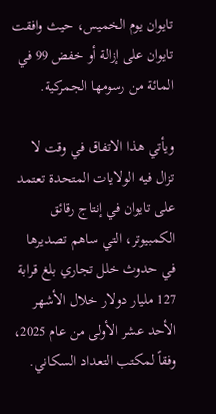تايوان يوم الخميس، حيث وافقت تايوان على إزالة أو خفض 99 في المائة من رسومها الجمركية.

ويأتي هذا الاتفاق في وقت لا تزال فيه الولايات المتحدة تعتمد على تايوان في إنتاج رقائق الكمبيوتر، التي ساهم تصديرها في حدوث خلل تجاري بلغ قرابة 127 مليار دولار خلال الأشهر الأحد عشر الأولى من عام 2025، وفقاً لمكتب التعداد السكاني.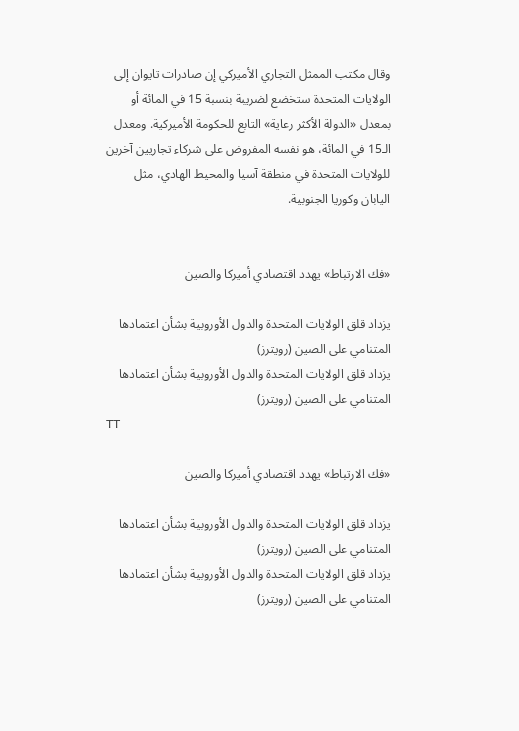وقال مكتب الممثل التجاري الأميركي إن صادرات تايوان إلى الولايات المتحدة ستخضع لضريبة بنسبة 15 في المائة أو بمعدل «الدولة الأكثر رعاية» التابع للحكومة الأميركية. ومعدل الـ15 في المائة، هو نفسه المفروض على شركاء تجاريين آخرين للولايات المتحدة في منطقة آسيا والمحيط الهادي، مثل اليابان وكوريا الجنوبية.


«فك الارتباط» يهدد اقتصادي أميركا والصين

يزداد ‌قلق الولايات المتحدة والدول الأوروبية بشأن اعتمادها المتنامي ‌على الصين (رويترز)
يزداد ‌قلق الولايات المتحدة والدول الأوروبية بشأن اعتمادها المتنامي ‌على الصين (رويترز)
TT

«فك الارتباط» يهدد اقتصادي أميركا والصين

يزداد ‌قلق الولايات المتحدة والدول الأوروبية بشأن اعتمادها المتنامي ‌على الصين (رويترز)
يزداد ‌قلق الولايات المتحدة والدول الأوروبية بشأن اعتمادها المتنامي ‌على الصين (رويترز)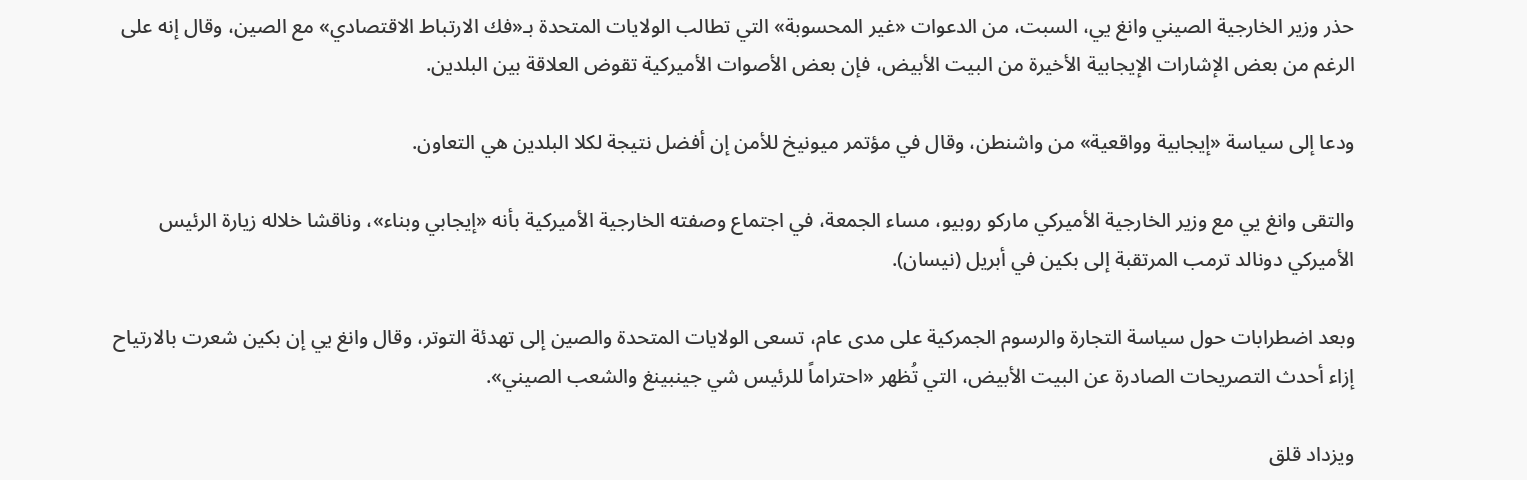حذر وزير الخارجية الصيني وانغ يي، السبت، من الدعوات «غير المحسوبة» التي تطالب الولايات المتحدة بـ«فك الارتباط الاقتصادي» مع الصين، وقال إنه على الرغم من بعض الإشارات الإيجابية الأخيرة من البيت الأبيض، فإن بعض الأصوات الأميركية تقوض العلاقة بين البلدين.

ودعا إلى سياسة «إيجابية وواقعية» من واشنطن، وقال في مؤتمر ميونيخ للأمن إن أفضل نتيجة لكلا البلدين هي التعاون.

والتقى وانغ ‌يي مع وزير ‌الخارجية الأميركي ماركو روبيو، ‌مساء الجمعة، في اجتماع وصفته الخارجية الأميركية بأنه «إيجابي وبناء»، وناقشا خلاله زيارة الرئيس الأميركي دونالد ترمب المرتقبة إلى بكين في أبريل (نيسان).

وبعد اضطرابات حول سياسة التجارة والرسوم الجمركية على مدى عام، تسعى الولايات المتحدة والصين إلى تهدئة التوتر، وقال وانغ يي إن بكين شعرت بالارتياح إزاء أحدث التصريحات الصادرة ‌عن البيت الأبيض، التي ‌تُظهر «احتراماً للرئيس شي جينبينغ والشعب الصيني».

ويزداد ‌قلق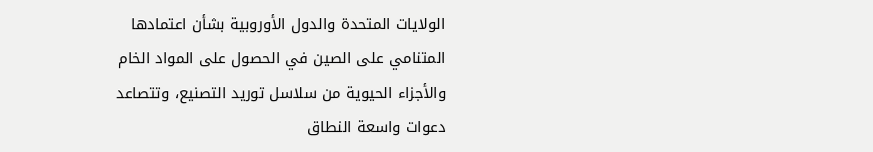الولايات المتحدة والدول الأوروبية بشأن اعتمادها المتنامي ‌على الصين في الحصول على المواد الخام والأجزاء الحيوية من سلاسل توريد التصنيع، وتتصاعد دعوات واسعة النطاق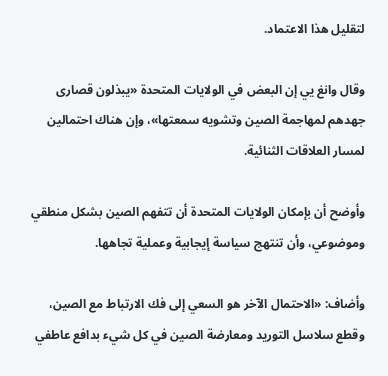لتقليل هذا الاعتماد.

وقال وانغ يي إن البعض في الولايات ‌المتحدة «يبذلون قصارى جهدهم لمهاجمة الصين وتشويه سمعتها»، وإن هناك احتمالين لمسار العلاقات الثنائية.

وأوضح أن بإمكان الولايات المتحدة أن تتفهم الصين بشكل منطقي وموضوعي، وأن تنتهج سياسة إيجابية وعملية تجاهها.

وأضاف: «الاحتمال الآخر هو السعي إلى فك الارتباط مع الصين، وقطع سلاسل التوريد ومعارضة الصين في كل شيء بدافع عاطفي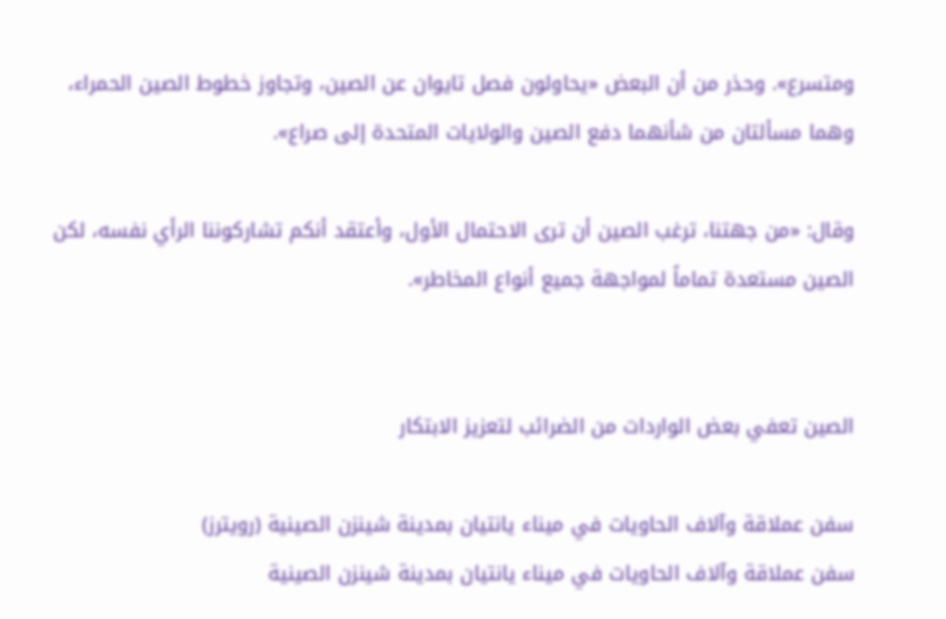ومتسرع». وحذر من أن البعض «يحاولون فصل تايوان عن الصين، وتجاوز خطوط الصين الحمراء، وهما مسألتان من شأنهما دفع الصين والولايات المتحدة إلى صراع».

وقال: «من جهتنا، ترغب الصين أن ترى الاحتمال الأول، وأعتقد أنكم تشاركوننا الرأي نفسه، لكن الصين مستعدة تماماً لمواجهة جميع أنواع المخاطر».


الصين تعفي بعض الواردات من الضرائب لتعزيز الابتكار

سفن عملاقة وآلاف الحاويات في ميناء يانتيان بمدينة شينزن الصينية (رويترز)
سفن عملاقة وآلاف الحاويات في ميناء يانتيان بمدينة شينزن الصينية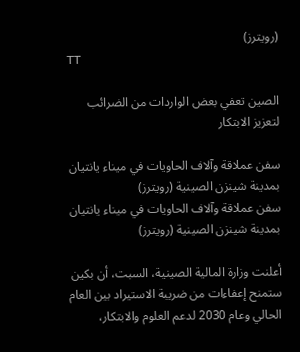(رويترز)
TT

الصين تعفي بعض الواردات من الضرائب لتعزيز الابتكار

سفن عملاقة وآلاف الحاويات في ميناء يانتيان بمدينة شينزن الصينية (رويترز)
سفن عملاقة وآلاف الحاويات في ميناء يانتيان بمدينة شينزن الصينية (رويترز)

أعلنت وزارة المالية الصينية، السبت، أن بكين ستمنح إعفاءات من ضريبة الاستيراد بين العام الحالي وعام 2030 لدعم العلوم والابتكار،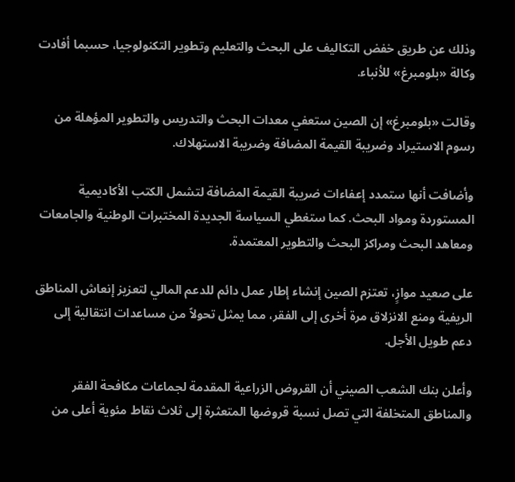وذلك عن طريق خفض التكاليف على البحث والتعليم وتطوير التكنولوجيا، حسبما أفادت وكالة «بلومبرغ» للأنباء.

وقالت «بلومبرغ» إن الصين ستعفي معدات البحث والتدريس والتطوير المؤهلة من رسوم الاستيراد وضريبة القيمة المضافة وضريبة الاستهلاك.

وأضافت أنها ستمدد إعفاءات ضريبة القيمة المضافة لتشمل الكتب الأكاديمية المستوردة ومواد البحث. كما ستغطي السياسة الجديدة المختبرات الوطنية والجامعات ومعاهد البحث ومراكز البحث والتطوير المعتمدة.

على صعيد موازٍ، تعتزم الصين إنشاء إطار عمل دائم للدعم المالي لتعزيز إنعاش المناطق الريفية ومنع الانزلاق مرة أخرى إلى الفقر، مما يمثل تحولاً من مساعدات انتقالية إلى دعم طويل الأجل.

وأعلن بنك الشعب الصيني أن القروض الزراعية المقدمة لجماعات مكافحة الفقر والمناطق المتخلفة التي تصل نسبة قروضها المتعثرة إلى ثلاث نقاط مئوية أعلى من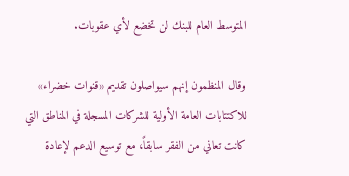المتوسط العام للبنك لن تخضع لأي عقوبات.

وقال المنظمون إنهم سيواصلون تقديم «قنوات خضراء» للاكتتابات العامة الأولية للشركات المسجلة في المناطق التي كانت تعاني من الفقر سابقاً، مع توسيع الدعم لإعادة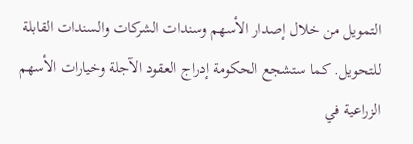التمويل من خلال إصدار الأسهم وسندات الشركات والسندات القابلة للتحويل. كما ستشجع الحكومة إدراج العقود الآجلة وخيارات الأسهم الزراعية في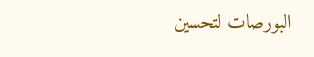البورصات لتحسين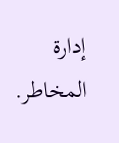إدارة المخاطر.